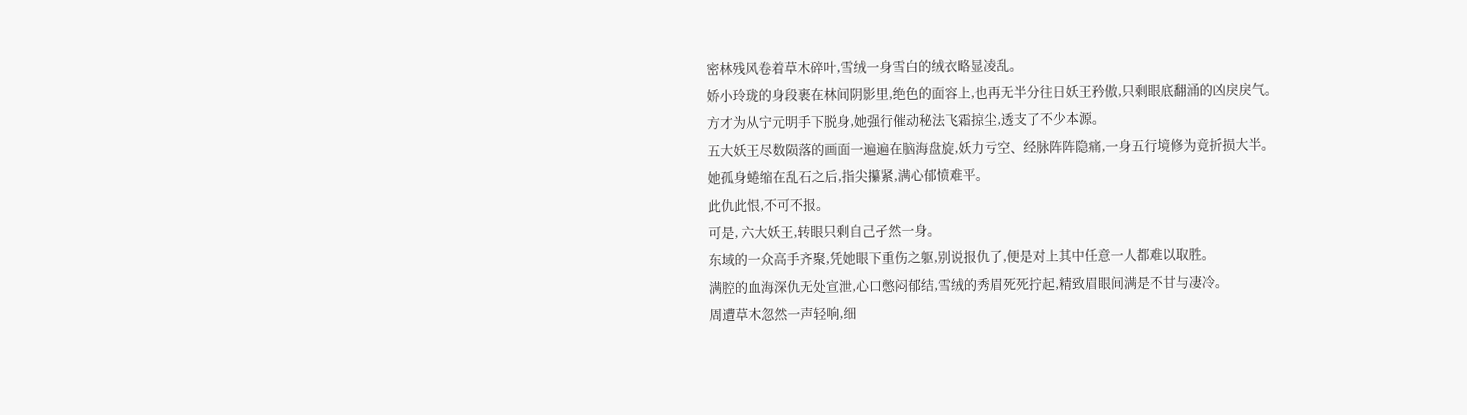密林残风卷着草木碎叶,雪绒一身雪白的绒衣略显凌乱。
娇小玲珑的身段裹在林间阴影里,绝色的面容上,也再无半分往日妖王矜傲,只剩眼底翻涌的凶戾戾气。
方才为从宁元明手下脱身,她强行催动秘法飞霜掠尘,透支了不少本源。
五大妖王尽数陨落的画面一遍遍在脑海盘旋,妖力亏空、经脉阵阵隐痛,一身五行境修为竟折损大半。
她孤身蜷缩在乱石之后,指尖攥紧,满心郁愤难平。
此仇此恨,不可不报。
可是, 六大妖王,转眼只剩自己孑然一身。
东域的一众高手齐聚,凭她眼下重伤之躯,别说报仇了,便是对上其中任意一人都难以取胜。
满腔的血海深仇无处宣泄,心口憋闷郁结,雪绒的秀眉死死拧起,精致眉眼间满是不甘与凄冷。
周遭草木忽然一声轻响,细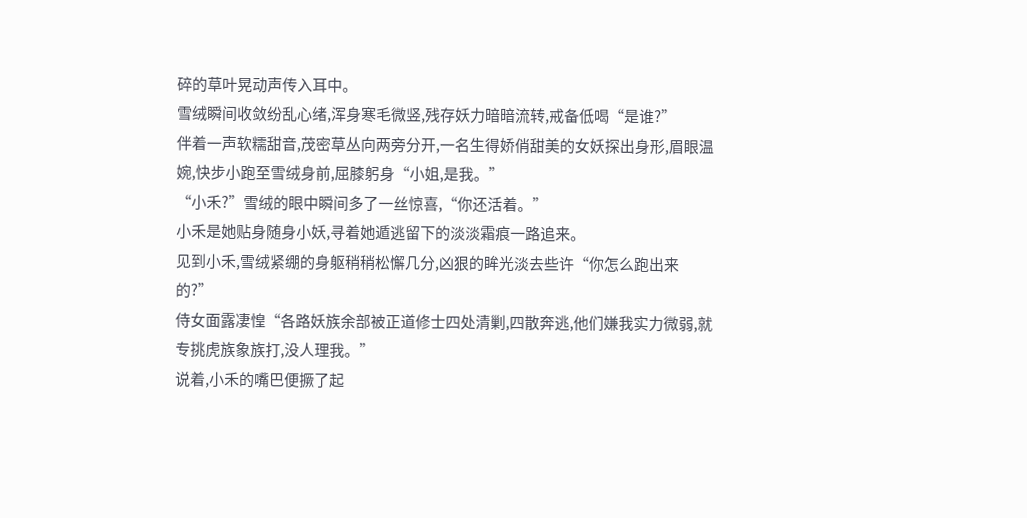碎的草叶晃动声传入耳中。
雪绒瞬间收敛纷乱心绪,浑身寒毛微竖,残存妖力暗暗流转,戒备低喝“是谁?”
伴着一声软糯甜音,茂密草丛向两旁分开,一名生得娇俏甜美的女妖探出身形,眉眼温婉,快步小跑至雪绒身前,屈膝躬身“小姐,是我。”
“小禾?”雪绒的眼中瞬间多了一丝惊喜,“你还活着。”
小禾是她贴身随身小妖,寻着她遁逃留下的淡淡霜痕一路追来。
见到小禾,雪绒紧绷的身躯稍稍松懈几分,凶狠的眸光淡去些许“你怎么跑出来的?”
侍女面露凄惶“各路妖族余部被正道修士四处清剿,四散奔逃,他们嫌我实力微弱,就专挑虎族象族打,没人理我。”
说着,小禾的嘴巴便撅了起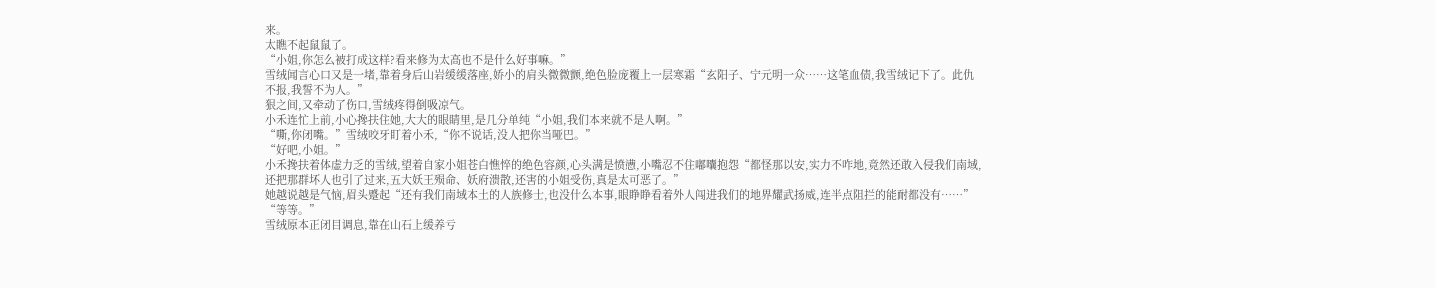来。
太瞧不起鼠鼠了。
“小姐,你怎么被打成这样?看来修为太高也不是什么好事嘛。”
雪绒闻言心口又是一堵,靠着身后山岩缓缓落座,娇小的肩头微微颤,绝色脸庞覆上一层寒霜“玄阳子、宁元明一众……这笔血债,我雪绒记下了。此仇不报,我誓不为人。”
狠之间,又牵动了伤口,雪绒疼得倒吸凉气。
小禾连忙上前,小心搀扶住她,大大的眼睛里,是几分单纯“小姐,我们本来就不是人啊。”
“嘶,你闭嘴。”雪绒咬牙盯着小禾,“你不说话,没人把你当哑巴。”
“好吧,小姐。”
小禾搀扶着体虚力乏的雪绒,望着自家小姐苍白憔悴的绝色容颜,心头满是愤懑,小嘴忍不住嘟囔抱怨“都怪那以安,实力不咋地,竟然还敢入侵我们南域,还把那群坏人也引了过来,五大妖王殒命、妖府溃散,还害的小姐受伤,真是太可恶了。”
她越说越是气恼,眉头蹙起“还有我们南域本土的人族修士,也没什么本事,眼睁睁看着外人闯进我们的地界耀武扬威,连半点阻拦的能耐都没有……”
“等等。”
雪绒原本正闭目调息,靠在山石上缓养亏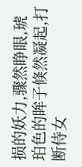损的妖力,骤然睁眼,琥珀色的眸子倏然凝起,打断侍女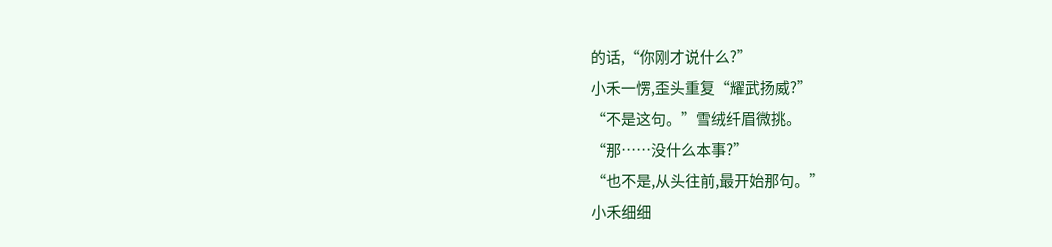的话,“你刚才说什么?”
小禾一愣,歪头重复“耀武扬威?”
“不是这句。”雪绒纤眉微挑。
“那……没什么本事?”
“也不是,从头往前,最开始那句。”
小禾细细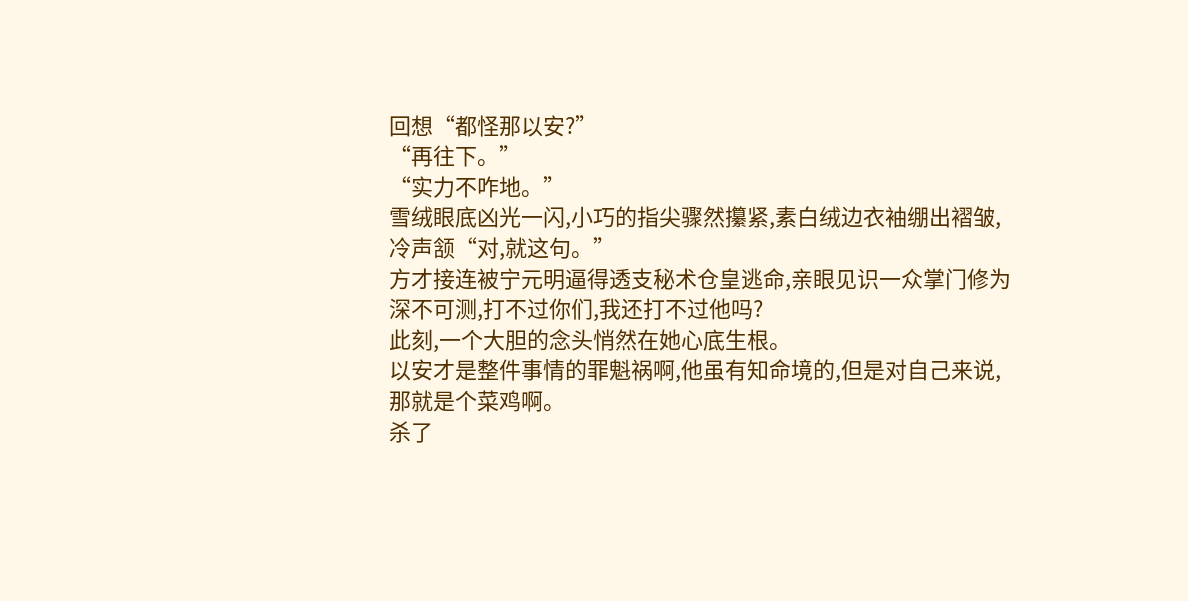回想“都怪那以安?”
“再往下。”
“实力不咋地。”
雪绒眼底凶光一闪,小巧的指尖骤然攥紧,素白绒边衣袖绷出褶皱,冷声颔“对,就这句。”
方才接连被宁元明逼得透支秘术仓皇逃命,亲眼见识一众掌门修为深不可测,打不过你们,我还打不过他吗?
此刻,一个大胆的念头悄然在她心底生根。
以安才是整件事情的罪魁祸啊,他虽有知命境的,但是对自己来说,那就是个菜鸡啊。
杀了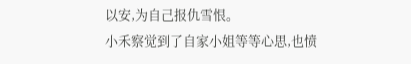以安,为自己报仇雪恨。
小禾察觉到了自家小姐等等心思,也愤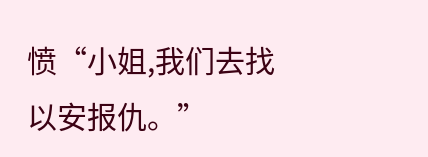愤“小姐,我们去找以安报仇。”